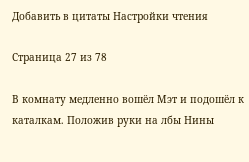Добавить в цитаты Настройки чтения

Страница 27 из 78

В комнату медленно вошёл Мэт и подошёл к каталкам. Положив руки на лбы Нины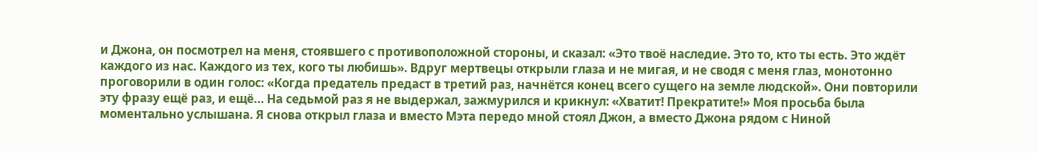и Джона, он посмотрел на меня, стоявшего с противоположной стороны, и сказал: «Это твоё наследие. Это то, кто ты есть. Это ждёт каждого из нас. Каждого из тех, кого ты любишь». Вдруг мертвецы открыли глаза и не мигая, и не сводя с меня глаз, монотонно проговорили в один голос: «Когда предатель предаст в третий раз, начнётся конец всего сущего на земле людской». Они повторили эту фразу ещё раз, и ещё… На седьмой раз я не выдержал, зажмурился и крикнул: «Хватит! Прекратите!» Моя просьба была моментально услышана. Я снова открыл глаза и вместо Мэта передо мной стоял Джон, а вместо Джона рядом с Ниной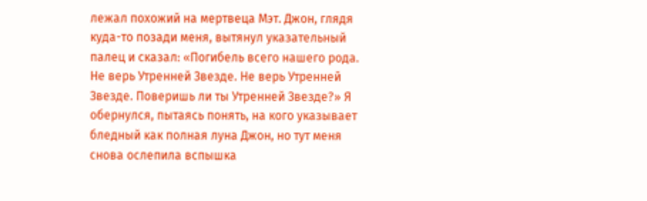лежал похожий на мертвеца Мэт. Джон, глядя куда-то позади меня, вытянул указательный палец и сказал: «Погибель всего нашего рода. Не верь Утренней Звезде. Не верь Утренней Звезде. Поверишь ли ты Утренней Звезде?» Я обернулся, пытаясь понять, на кого указывает бледный как полная луна Джон, но тут меня снова ослепила вспышка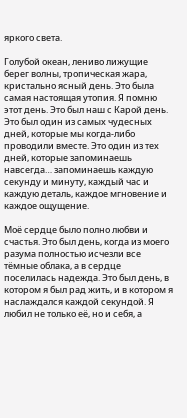яркого света.

Голубой океан, лениво лижущие берег волны, тропическая жара, кристально ясный день. Это была самая настоящая утопия. Я помню этот день. Это был наш с Карой день. Это был один из самых чудесных дней, которые мы когда-либо проводили вместе. Это один из тех дней, которые запоминаешь навсегда… запоминаешь каждую секунду и минуту, каждый час и каждую деталь, каждое мгновение и каждое ощущение.

Моё сердце было полно любви и счастья. Это был день, когда из моего разума полностью исчезли все тёмные облака, а в сердце поселилась надежда. Это был день, в котором я был рад жить, и в котором я наслаждался каждой секундой. Я любил не только её, но и себя, а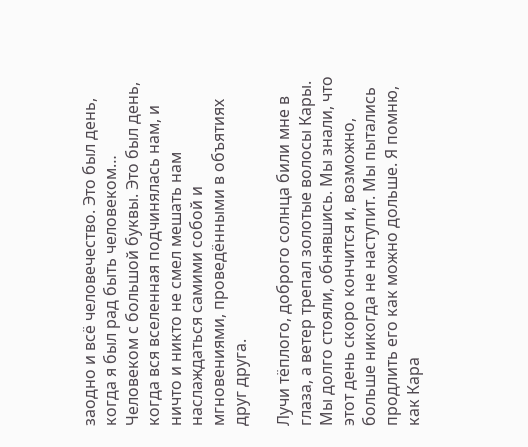заодно и всё человечество. Это был день, когда я был рад быть человеком… Человеком с большой буквы. Это был день, когда вся вселенная подчинялась нам, и ничто и никто не смел мешать нам наслаждаться самими собой и мгновениями, проведёнными в объятиях друг друга.

Лучи тёплого, доброго солнца били мне в глаза, а ветер трепал золотые волосы Кары. Мы долго стояли, обнявшись. Мы знали, что этот день скоро кончится и, возможно, больше никогда не наступит. Мы пытались продлить его как можно дольше. Я помню, как Кара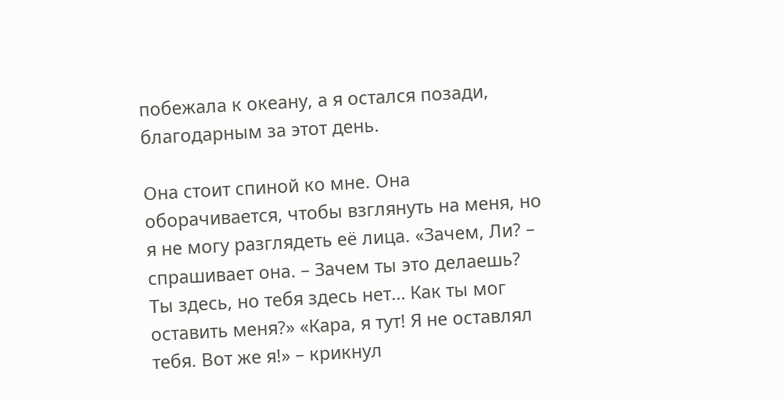побежала к океану, а я остался позади, благодарным за этот день.

Она стоит спиной ко мне. Она оборачивается, чтобы взглянуть на меня, но я не могу разглядеть её лица. «Зачем, Ли? – спрашивает она. – Зачем ты это делаешь? Ты здесь, но тебя здесь нет… Как ты мог оставить меня?» «Кара, я тут! Я не оставлял тебя. Вот же я!» – крикнул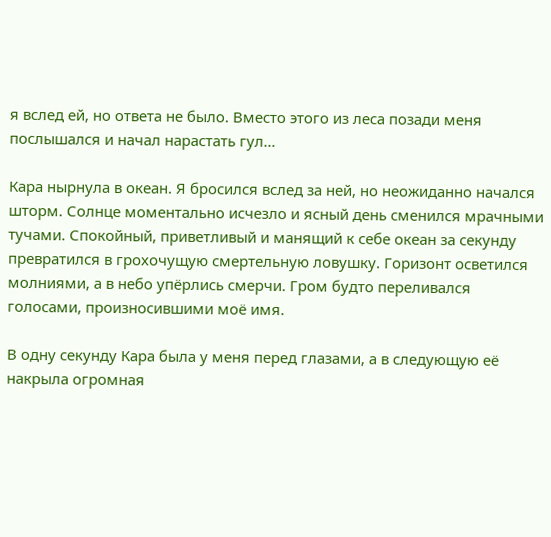я вслед ей, но ответа не было. Вместо этого из леса позади меня послышался и начал нарастать гул…

Кара нырнула в океан. Я бросился вслед за ней, но неожиданно начался шторм. Солнце моментально исчезло и ясный день сменился мрачными тучами. Спокойный, приветливый и манящий к себе океан за секунду превратился в грохочущую смертельную ловушку. Горизонт осветился молниями, а в небо упёрлись смерчи. Гром будто переливался голосами, произносившими моё имя.

В одну секунду Кара была у меня перед глазами, а в следующую её накрыла огромная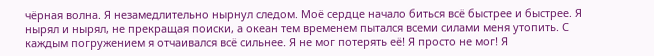чёрная волна. Я незамедлительно нырнул следом. Моё сердце начало биться всё быстрее и быстрее. Я нырял и нырял, не прекращая поиски, а океан тем временем пытался всеми силами меня утопить. С каждым погружением я отчаивался всё сильнее. Я не мог потерять её! Я просто не мог! Я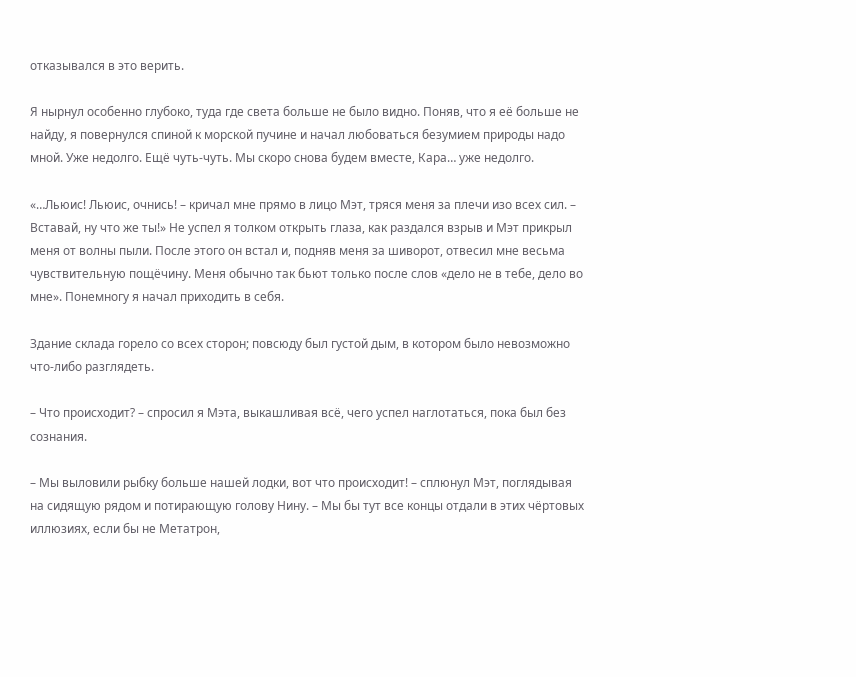отказывался в это верить.

Я нырнул особенно глубоко, туда где света больше не было видно. Поняв, что я её больше не найду, я повернулся спиной к морской пучине и начал любоваться безумием природы надо мной. Уже недолго. Ещё чуть-чуть. Мы скоро снова будем вместе, Кара… уже недолго.

«…Льюис! Льюис, очнись! – кричал мне прямо в лицо Мэт, тряся меня за плечи изо всех сил. – Вставай, ну что же ты!» Не успел я толком открыть глаза, как раздался взрыв и Мэт прикрыл меня от волны пыли. После этого он встал и, подняв меня за шиворот, отвесил мне весьма чувствительную пощёчину. Меня обычно так бьют только после слов «дело не в тебе, дело во мне». Понемногу я начал приходить в себя.

Здание склада горело со всех сторон; повсюду был густой дым, в котором было невозможно что-либо разглядеть.

– Что происходит? – спросил я Мэта, выкашливая всё, чего успел наглотаться, пока был без сознания.

– Мы выловили рыбку больше нашей лодки, вот что происходит! – сплюнул Мэт, поглядывая на сидящую рядом и потирающую голову Нину. – Мы бы тут все концы отдали в этих чёртовых иллюзиях, если бы не Метатрон,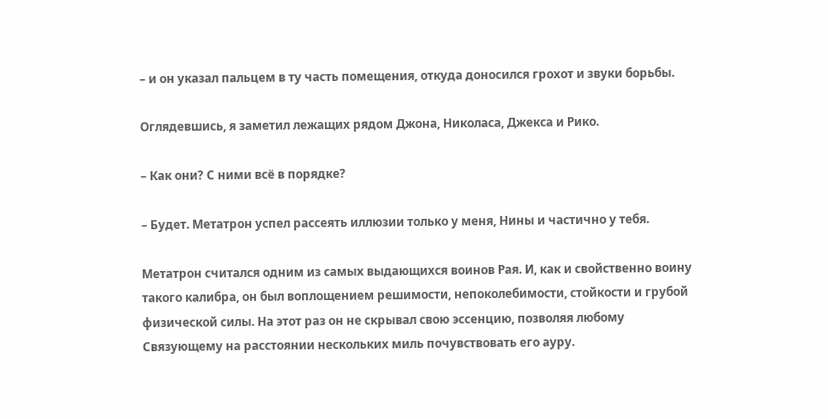– и он указал пальцем в ту часть помещения, откуда доносился грохот и звуки борьбы.

Оглядевшись, я заметил лежащих рядом Джона, Николаса, Джекса и Рико.

– Как они? С ними всё в порядке?

– Будет. Метатрон успел рассеять иллюзии только у меня, Нины и частично у тебя.

Метатрон считался одним из самых выдающихся воинов Рая. И, как и свойственно воину такого калибра, он был воплощением решимости, непоколебимости, стойкости и грубой физической силы. На этот раз он не скрывал свою эссенцию, позволяя любому Связующему на расстоянии нескольких миль почувствовать его ауру.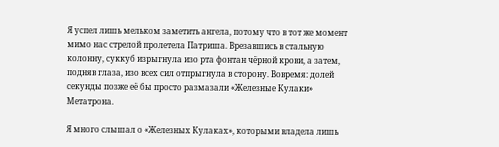Я успел лишь мельком заметить ангела, потому что в тот же момент мимо нас стрелой пролетела Патриша. Врезавшись в стальную колонну, суккуб изрыгнула изо рта фонтан чёрной крови, а затем, подняв глаза, изо всех сил отпрыгнула в сторону. Вовремя: долей секунды позже её бы просто размазали «Железные Кулаки» Метатрона.

Я много слышал о «Железных Кулаках», которыми владела лишь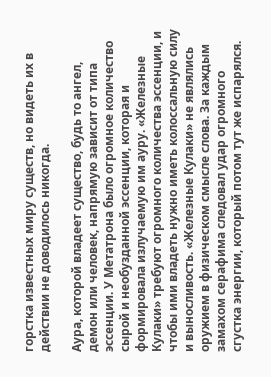горстка известных миру существ, но видеть их в действии не доводилось никогда.

Аура, которой владеет существо, будь то ангел, демон или человек, напрямую зависит от типа эссенции. У Метатрона было огромное количество сырой и необузданной эссенции, которая и формировала излучаемую им ауру. «Железные Кулаки» требуют огромного количества эссенции, и чтобы ими владеть нужно иметь колоссальную силу и выносливость. «Железные Кулаки» не являлись оружием в физическом смысле слова. За каждым замахом серафима следовал удар огромного сгустка энергии, который потом тут же испарялся.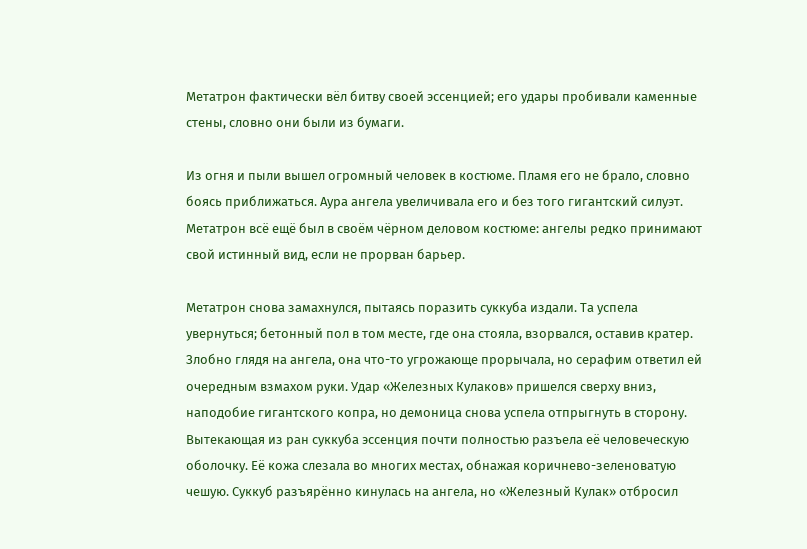Метатрон фактически вёл битву своей эссенцией; его удары пробивали каменные стены, словно они были из бумаги.

Из огня и пыли вышел огромный человек в костюме. Пламя его не брало, словно боясь приближаться. Аура ангела увеличивала его и без того гигантский силуэт. Метатрон всё ещё был в своём чёрном деловом костюме: ангелы редко принимают свой истинный вид, если не прорван барьер.

Метатрон снова замахнулся, пытаясь поразить суккуба издали. Та успела увернуться; бетонный пол в том месте, где она стояла, взорвался, оставив кратер. Злобно глядя на ангела, она что-то угрожающе прорычала, но серафим ответил ей очередным взмахом руки. Удар «Железных Кулаков» пришелся сверху вниз, наподобие гигантского копра, но демоница снова успела отпрыгнуть в сторону. Вытекающая из ран суккуба эссенция почти полностью разъела её человеческую оболочку. Её кожа слезала во многих местах, обнажая коричнево-зеленоватую чешую. Суккуб разъярённо кинулась на ангела, но «Железный Кулак» отбросил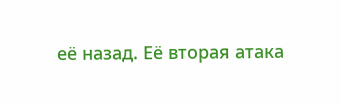её назад. Её вторая атака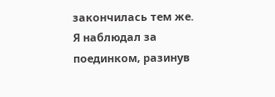закончилась тем же. Я наблюдал за поединком, разинув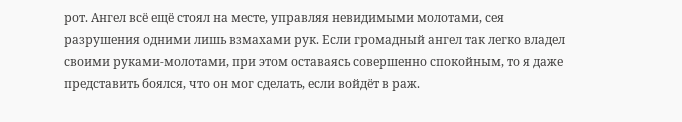рот. Ангел всё ещё стоял на месте, управляя невидимыми молотами, сея разрушения одними лишь взмахами рук. Если громадный ангел так легко владел своими руками-молотами, при этом оставаясь совершенно спокойным, то я даже представить боялся, что он мог сделать, если войдёт в раж.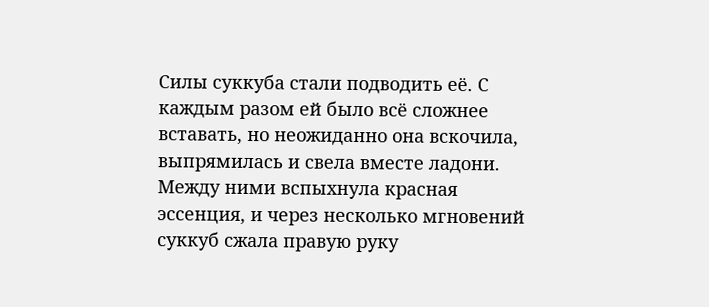Силы суккуба стали подводить её. С каждым разом ей было всё сложнее вставать, но неожиданно она вскочила, выпрямилась и свела вместе ладони. Между ними вспыхнула красная эссенция, и через несколько мгновений суккуб сжала правую руку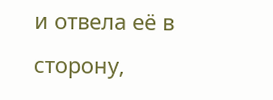и отвела её в сторону,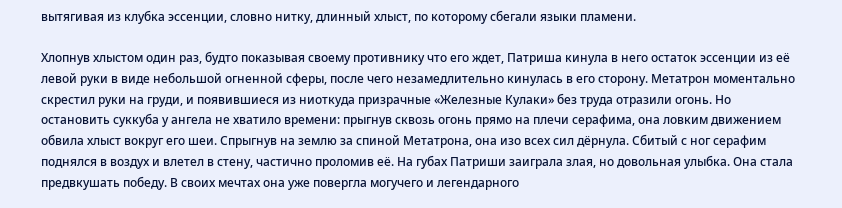вытягивая из клубка эссенции, словно нитку, длинный хлыст, по которому сбегали языки пламени.

Хлопнув хлыстом один раз, будто показывая своему противнику что его ждет, Патриша кинула в него остаток эссенции из её левой руки в виде небольшой огненной сферы, после чего незамедлительно кинулась в его сторону. Метатрон моментально скрестил руки на груди, и появившиеся из ниоткуда призрачные «Железные Кулаки» без труда отразили огонь. Но остановить суккуба у ангела не хватило времени: прыгнув сквозь огонь прямо на плечи серафима, она ловким движением обвила хлыст вокруг его шеи. Спрыгнув на землю за спиной Метатрона, она изо всех сил дёрнула. Сбитый с ног серафим поднялся в воздух и влетел в стену, частично проломив её. На губах Патриши заиграла злая, но довольная улыбка. Она стала предвкушать победу. В своих мечтах она уже повергла могучего и легендарного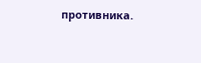противника.